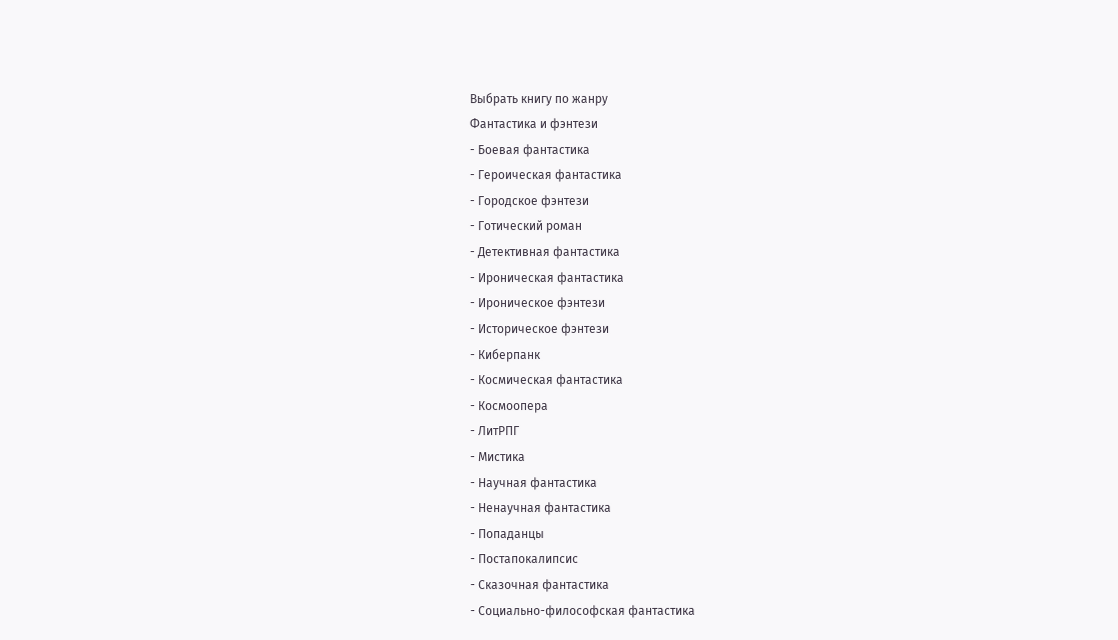Выбрать книгу по жанру
Фантастика и фэнтези
- Боевая фантастика
- Героическая фантастика
- Городское фэнтези
- Готический роман
- Детективная фантастика
- Ироническая фантастика
- Ироническое фэнтези
- Историческое фэнтези
- Киберпанк
- Космическая фантастика
- Космоопера
- ЛитРПГ
- Мистика
- Научная фантастика
- Ненаучная фантастика
- Попаданцы
- Постапокалипсис
- Сказочная фантастика
- Социально-философская фантастика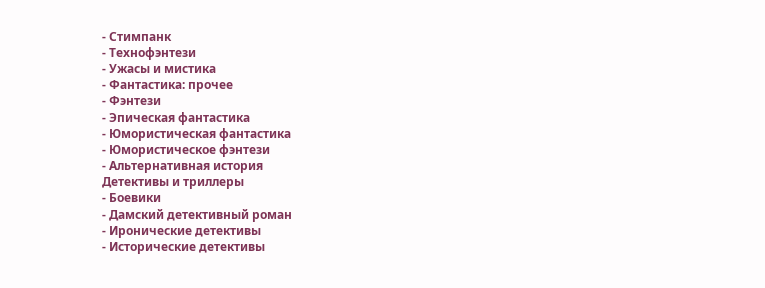- Стимпанк
- Технофэнтези
- Ужасы и мистика
- Фантастика: прочее
- Фэнтези
- Эпическая фантастика
- Юмористическая фантастика
- Юмористическое фэнтези
- Альтернативная история
Детективы и триллеры
- Боевики
- Дамский детективный роман
- Иронические детективы
- Исторические детективы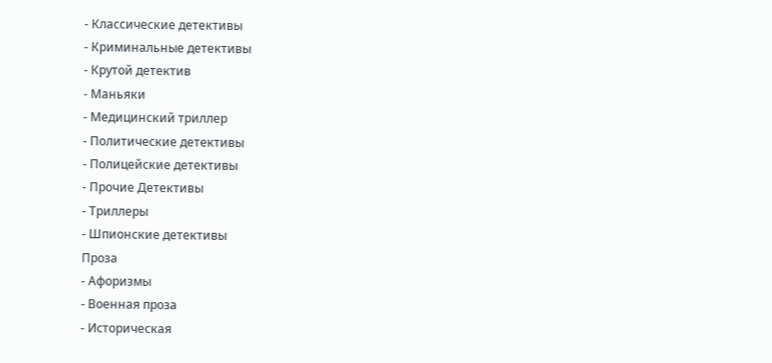- Классические детективы
- Криминальные детективы
- Крутой детектив
- Маньяки
- Медицинский триллер
- Политические детективы
- Полицейские детективы
- Прочие Детективы
- Триллеры
- Шпионские детективы
Проза
- Афоризмы
- Военная проза
- Историческая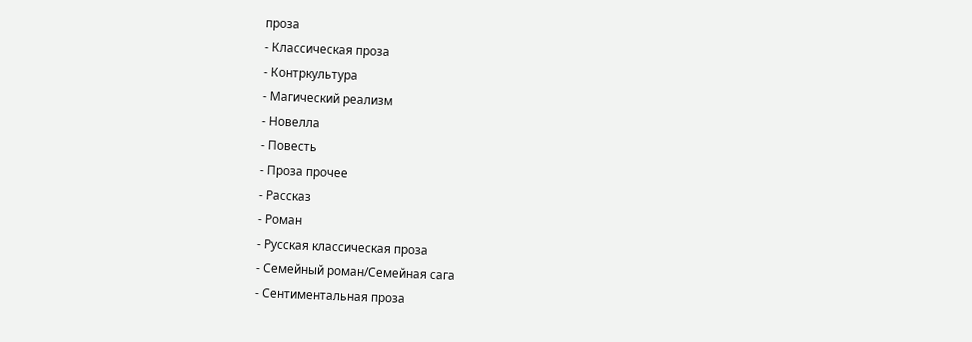проза
- Классическая проза
- Контркультура
- Магический реализм
- Новелла
- Повесть
- Проза прочее
- Рассказ
- Роман
- Русская классическая проза
- Семейный роман/Семейная сага
- Сентиментальная проза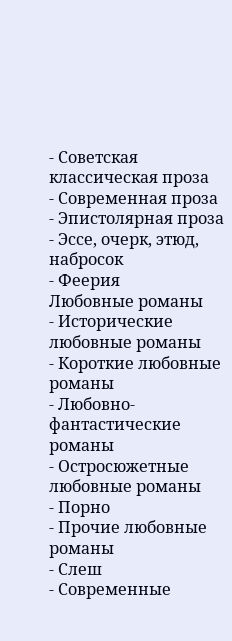- Советская классическая проза
- Современная проза
- Эпистолярная проза
- Эссе, очерк, этюд, набросок
- Феерия
Любовные романы
- Исторические любовные романы
- Короткие любовные романы
- Любовно-фантастические романы
- Остросюжетные любовные романы
- Порно
- Прочие любовные романы
- Слеш
- Современные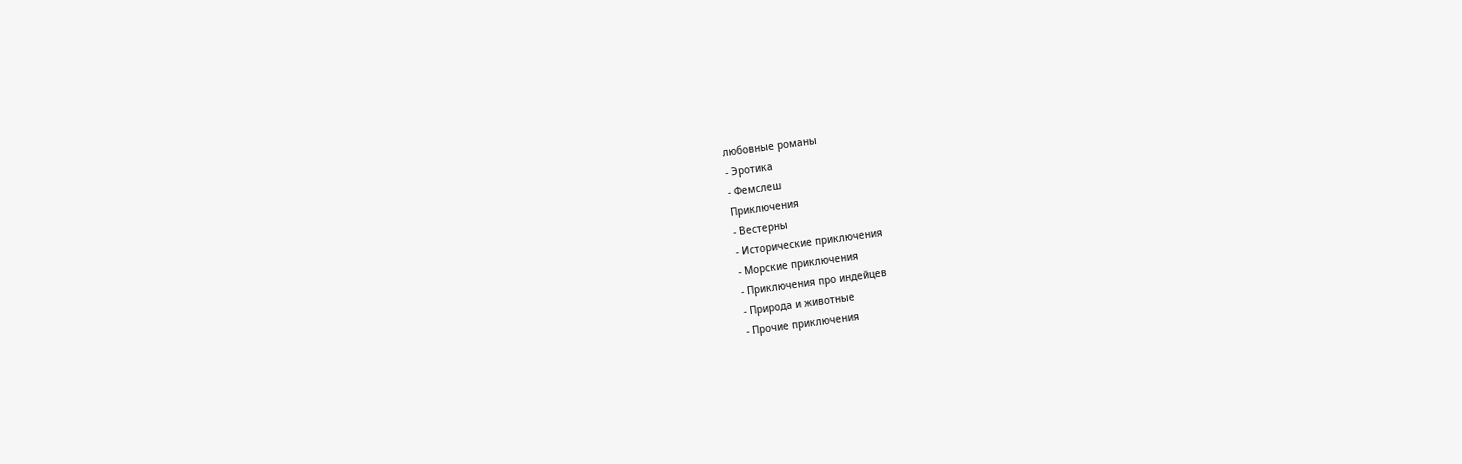любовные романы
- Эротика
- Фемслеш
Приключения
- Вестерны
- Исторические приключения
- Морские приключения
- Приключения про индейцев
- Природа и животные
- Прочие приключения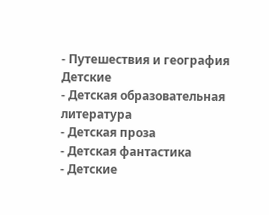- Путешествия и география
Детские
- Детская образовательная литература
- Детская проза
- Детская фантастика
- Детские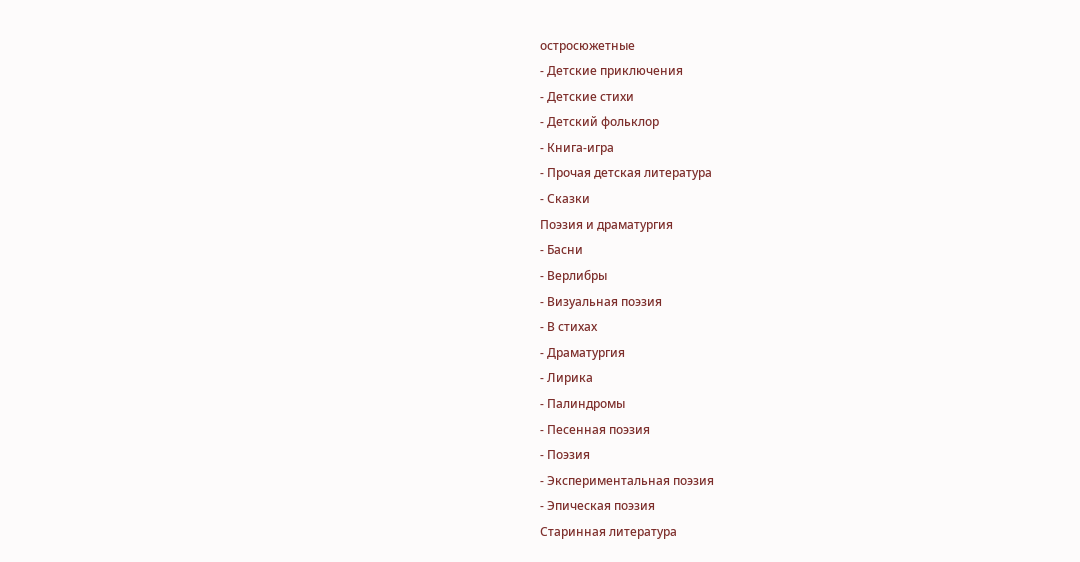остросюжетные
- Детские приключения
- Детские стихи
- Детский фольклор
- Книга-игра
- Прочая детская литература
- Сказки
Поэзия и драматургия
- Басни
- Верлибры
- Визуальная поэзия
- В стихах
- Драматургия
- Лирика
- Палиндромы
- Песенная поэзия
- Поэзия
- Экспериментальная поэзия
- Эпическая поэзия
Старинная литература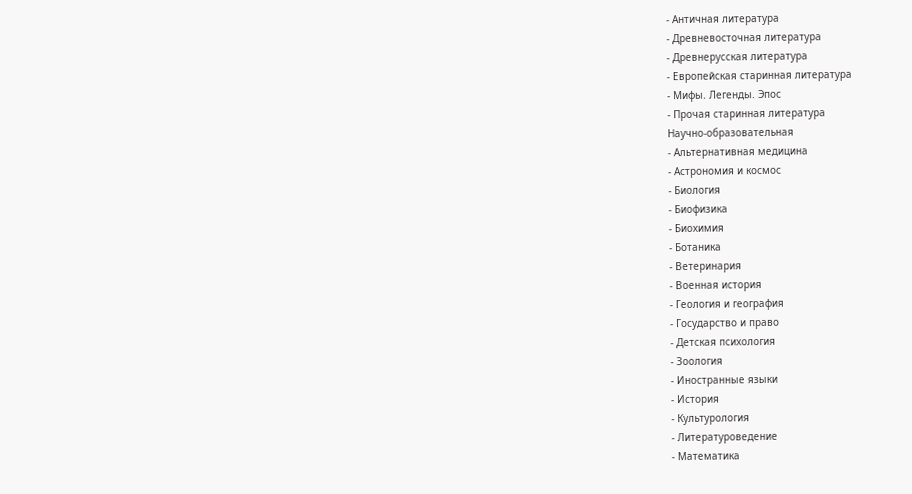- Античная литература
- Древневосточная литература
- Древнерусская литература
- Европейская старинная литература
- Мифы. Легенды. Эпос
- Прочая старинная литература
Научно-образовательная
- Альтернативная медицина
- Астрономия и космос
- Биология
- Биофизика
- Биохимия
- Ботаника
- Ветеринария
- Военная история
- Геология и география
- Государство и право
- Детская психология
- Зоология
- Иностранные языки
- История
- Культурология
- Литературоведение
- Математика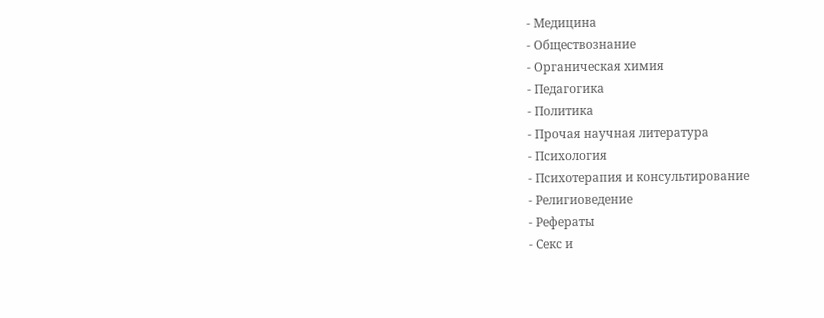- Медицина
- Обществознание
- Органическая химия
- Педагогика
- Политика
- Прочая научная литература
- Психология
- Психотерапия и консультирование
- Религиоведение
- Рефераты
- Секс и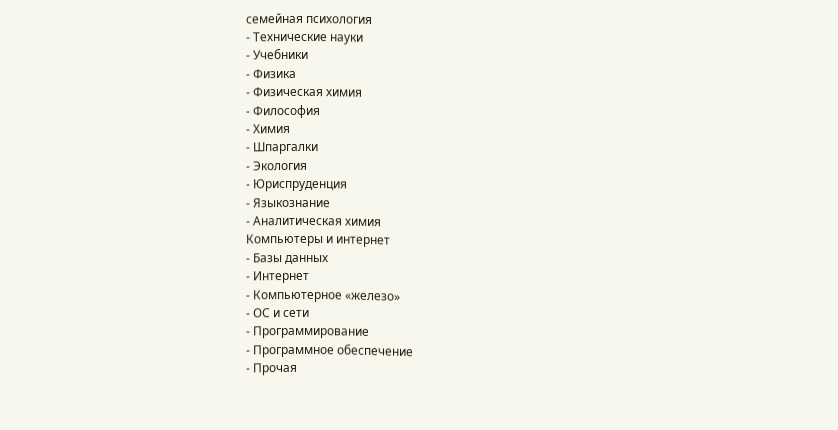семейная психология
- Технические науки
- Учебники
- Физика
- Физическая химия
- Философия
- Химия
- Шпаргалки
- Экология
- Юриспруденция
- Языкознание
- Аналитическая химия
Компьютеры и интернет
- Базы данных
- Интернет
- Компьютерное «железо»
- ОС и сети
- Программирование
- Программное обеспечение
- Прочая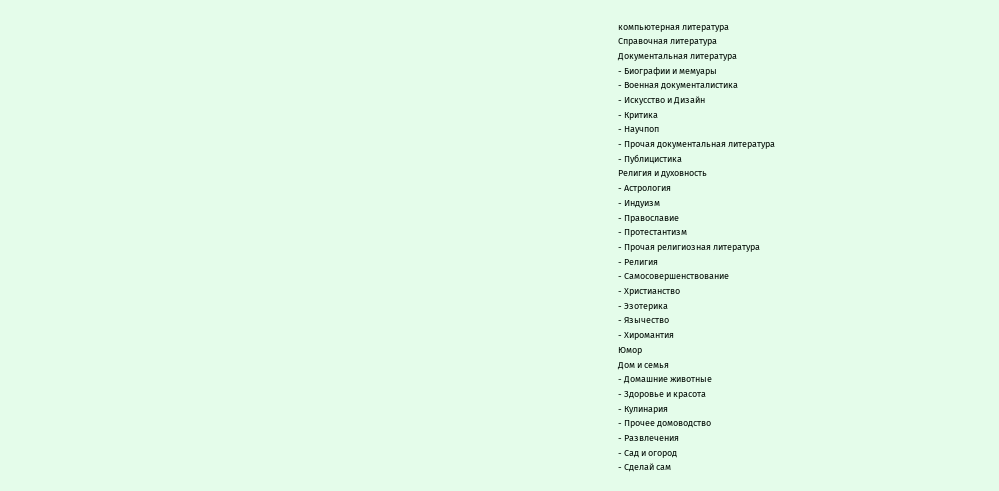компьютерная литература
Справочная литература
Документальная литература
- Биографии и мемуары
- Военная документалистика
- Искусство и Дизайн
- Критика
- Научпоп
- Прочая документальная литература
- Публицистика
Религия и духовность
- Астрология
- Индуизм
- Православие
- Протестантизм
- Прочая религиозная литература
- Религия
- Самосовершенствование
- Христианство
- Эзотерика
- Язычество
- Хиромантия
Юмор
Дом и семья
- Домашние животные
- Здоровье и красота
- Кулинария
- Прочее домоводство
- Развлечения
- Сад и огород
- Сделай сам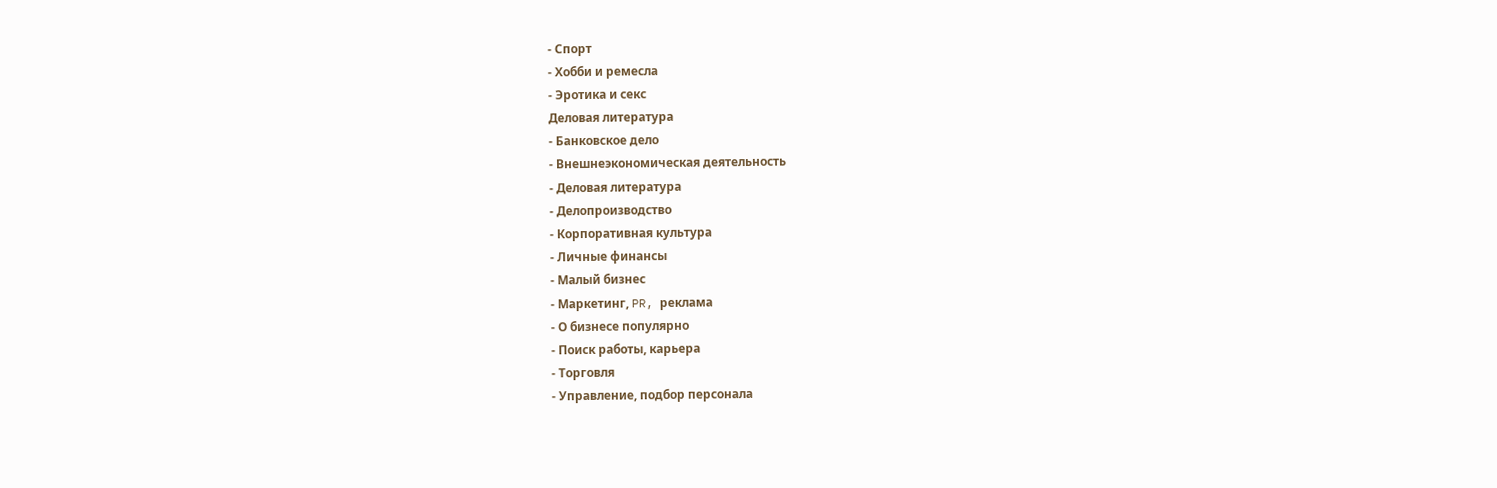- Спорт
- Хобби и ремесла
- Эротика и секс
Деловая литература
- Банковское дело
- Внешнеэкономическая деятельность
- Деловая литература
- Делопроизводство
- Корпоративная культура
- Личные финансы
- Малый бизнес
- Маркетинг, PR, реклама
- О бизнесе популярно
- Поиск работы, карьера
- Торговля
- Управление, подбор персонала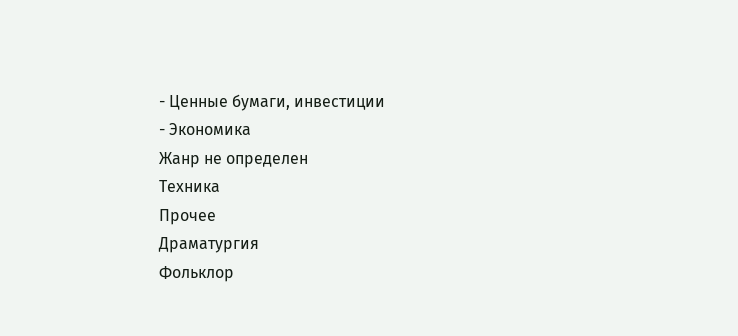- Ценные бумаги, инвестиции
- Экономика
Жанр не определен
Техника
Прочее
Драматургия
Фольклор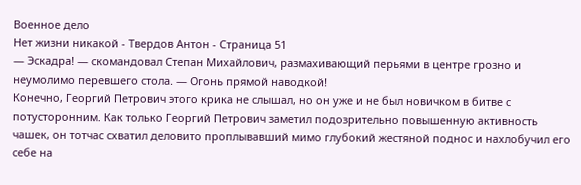Военное дело
Нет жизни никакой - Твердов Антон - Страница 51
— Эскадра! — скомандовал Степан Михайлович, размахивающий перьями в центре грозно и неумолимо перевшего стола. — Огонь прямой наводкой!
Конечно, Георгий Петрович этого крика не слышал, но он уже и не был новичком в битве с потусторонним. Как только Георгий Петрович заметил подозрительно повышенную активность чашек, он тотчас схватил деловито проплывавший мимо глубокий жестяной поднос и нахлобучил его себе на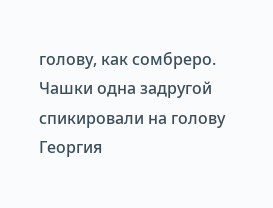голову, как сомбреро. Чашки одна задругой спикировали на голову Георгия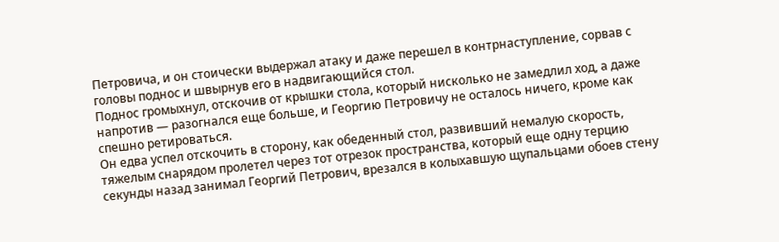Петровича, и он стоически выдержал атаку и даже перешел в контрнаступление, сорвав с головы поднос и швырнув его в надвигающийся стол.
Поднос громыхнул, отскочив от крышки стола, который нисколько не замедлил ход, а даже напротив — разогнался еще больше, и Георгию Петровичу не осталось ничего, кроме как спешно ретироваться.
Он едва успел отскочить в сторону, как обеденный стол, развивший немалую скорость, тяжелым снарядом пролетел через тот отрезок пространства, который еще одну терцию секунды назад занимал Георгий Петрович, врезался в колыхавшую щупальцами обоев стену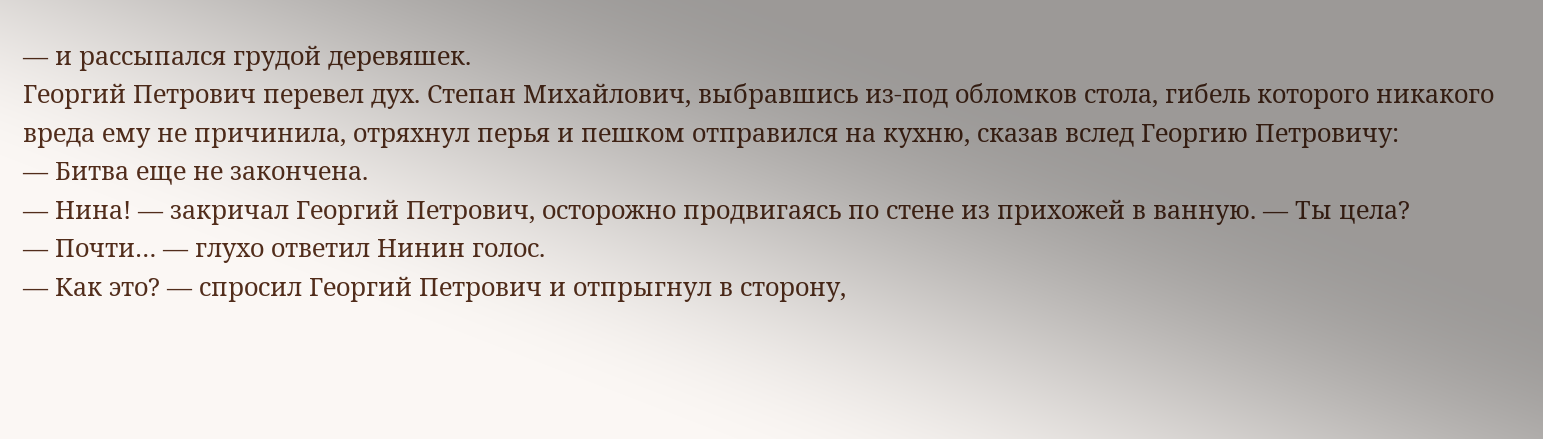— и рассыпался грудой деревяшек.
Георгий Петрович перевел дух. Степан Михайлович, выбравшись из-под обломков стола, гибель которого никакого вреда ему не причинила, отряхнул перья и пешком отправился на кухню, сказав вслед Георгию Петровичу:
— Битва еще не закончена.
— Нина! — закричал Георгий Петрович, осторожно продвигаясь по стене из прихожей в ванную. — Ты цела?
— Почти… — глухо ответил Нинин голос.
— Как это? — спросил Георгий Петрович и отпрыгнул в сторону,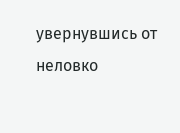увернувшись от неловко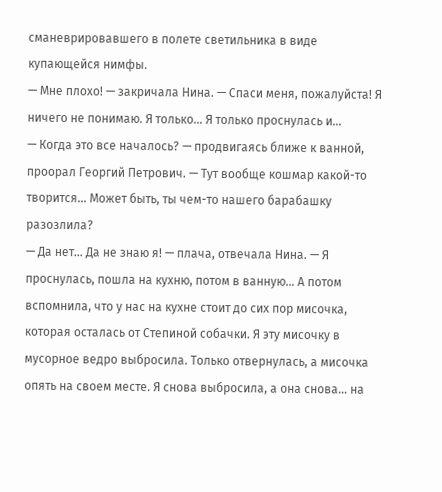сманеврировавшего в полете светильника в виде купающейся нимфы.
— Мне плохо! — закричала Нина. — Спаси меня, пожалуйста! Я ничего не понимаю. Я только… Я только проснулась и…
— Когда это все началось? — продвигаясь ближе к ванной, проорал Георгий Петрович. — Тут вообще кошмар какой-то творится… Может быть, ты чем-то нашего барабашку разозлила?
— Да нет… Да не знаю я! — плача, отвечала Нина. — Я проснулась, пошла на кухню, потом в ванную… А потом вспомнила, что у нас на кухне стоит до сих пор мисочка, которая осталась от Степиной собачки. Я эту мисочку в мусорное ведро выбросила. Только отвернулась, а мисочка опять на своем месте. Я снова выбросила, а она снова… на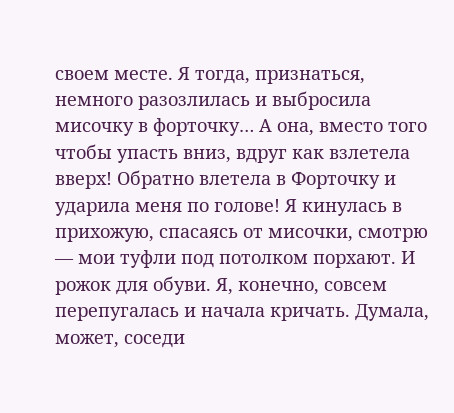своем месте. Я тогда, признаться, немного разозлилась и выбросила мисочку в форточку… А она, вместо того чтобы упасть вниз, вдруг как взлетела вверх! Обратно влетела в Форточку и ударила меня по голове! Я кинулась в прихожую, спасаясь от мисочки, смотрю — мои туфли под потолком порхают. И рожок для обуви. Я, конечно, совсем перепугалась и начала кричать. Думала, может, соседи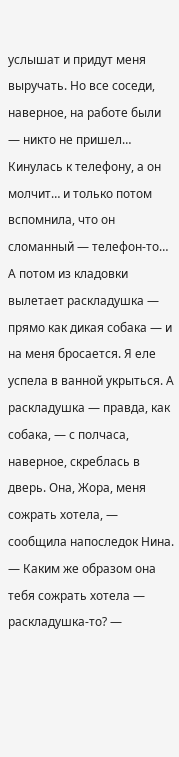услышат и придут меня выручать. Но все соседи, наверное, на работе были — никто не пришел… Кинулась к телефону, а он молчит… и только потом вспомнила, что он сломанный — телефон-то… А потом из кладовки вылетает раскладушка — прямо как дикая собака — и на меня бросается. Я еле успела в ванной укрыться. А раскладушка — правда, как собака, — с полчаса, наверное, скреблась в дверь. Она, Жора, меня сожрать хотела, — сообщила напоследок Нина.
— Каким же образом она тебя сожрать хотела — раскладушка-то? —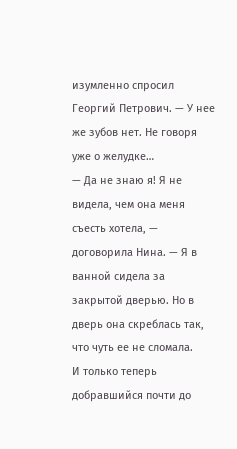изумленно спросил Георгий Петрович. — У нее же зубов нет. Не говоря уже о желудке…
— Да не знаю я! Я не видела, чем она меня съесть хотела, — договорила Нина. — Я в ванной сидела за закрытой дверью. Но в дверь она скреблась так, что чуть ее не сломала.
И только теперь добравшийся почти до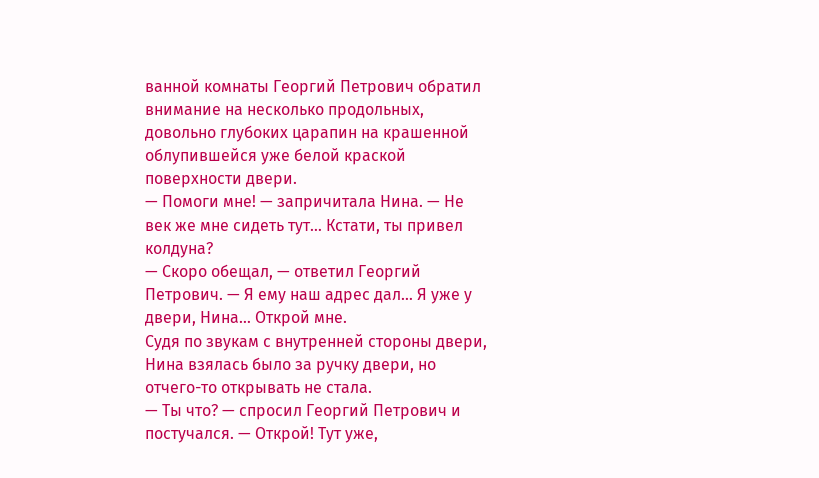ванной комнаты Георгий Петрович обратил внимание на несколько продольных, довольно глубоких царапин на крашенной облупившейся уже белой краской поверхности двери.
— Помоги мне! — запричитала Нина. — Не век же мне сидеть тут… Кстати, ты привел колдуна?
— Скоро обещал, — ответил Георгий Петрович. — Я ему наш адрес дал… Я уже у двери, Нина… Открой мне.
Судя по звукам с внутренней стороны двери, Нина взялась было за ручку двери, но отчего-то открывать не стала.
— Ты что? — спросил Георгий Петрович и постучался. — Открой! Тут уже,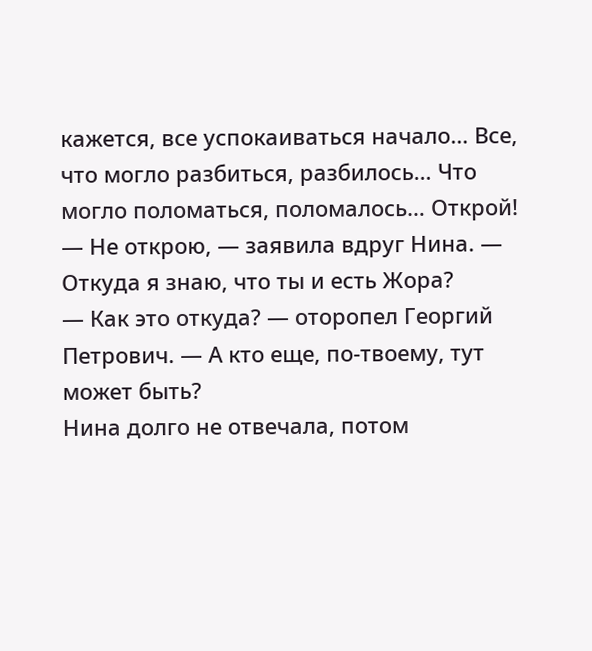кажется, все успокаиваться начало… Все, что могло разбиться, разбилось… Что могло поломаться, поломалось… Открой!
— Не открою, — заявила вдруг Нина. — Откуда я знаю, что ты и есть Жора?
— Как это откуда? — оторопел Георгий Петрович. — А кто еще, по-твоему, тут может быть?
Нина долго не отвечала, потом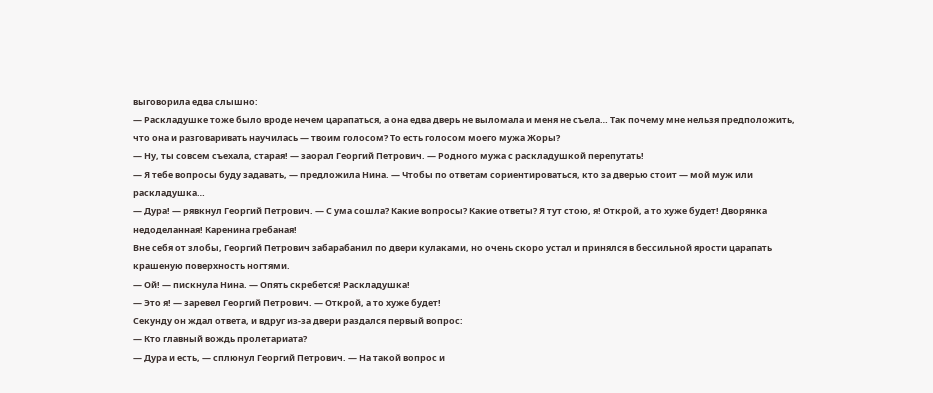выговорила едва слышно:
— Раскладушке тоже было вроде нечем царапаться, а она едва дверь не выломала и меня не съела… Так почему мне нельзя предположить, что она и разговаривать научилась — твоим голосом? То есть голосом моего мужа Жоры?
— Ну, ты совсем съехала, старая! — заорал Георгий Петрович. — Родного мужа с раскладушкой перепутать!
— Я тебе вопросы буду задавать, — предложила Нина. — Чтобы по ответам сориентироваться, кто за дверью стоит — мой муж или раскладушка…
— Дура! — рявкнул Георгий Петрович. — С ума сошла? Какие вопросы? Какие ответы? Я тут стою, я! Открой, а то хуже будет! Дворянка недоделанная! Каренина гребаная!
Вне себя от злобы, Георгий Петрович забарабанил по двери кулаками, но очень скоро устал и принялся в бессильной ярости царапать крашеную поверхность ногтями.
— Ой! — пискнула Нина. — Опять скребется! Раскладушка!
— Это я! — заревел Георгий Петрович. — Открой, а то хуже будет!
Секунду он ждал ответа, и вдруг из-за двери раздался первый вопрос:
— Кто главный вождь пролетариата?
— Дура и есть, — сплюнул Георгий Петрович. — На такой вопрос и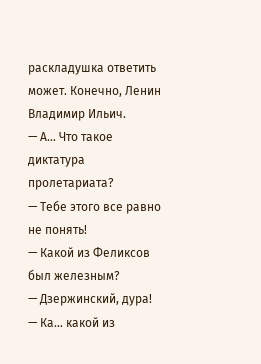раскладушка ответить может. Конечно, Ленин Владимир Ильич.
— А… Что такое диктатура пролетариата?
— Тебе этого все равно не понять!
— Какой из Феликсов был железным?
— Дзержинский, дура!
— Ка… какой из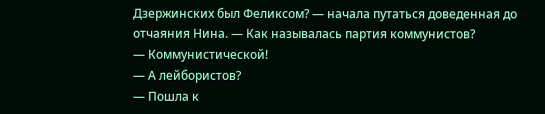Дзержинских был Феликсом? — начала путаться доведенная до отчаяния Нина. — Как называлась партия коммунистов?
— Коммунистической!
— А лейбористов?
— Пошла к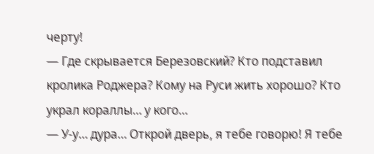черту!
— Где скрывается Березовский? Кто подставил кролика Роджера? Кому на Руси жить хорошо? Кто украл кораллы… у кого…
— У-у… дура… Открой дверь, я тебе говорю! Я тебе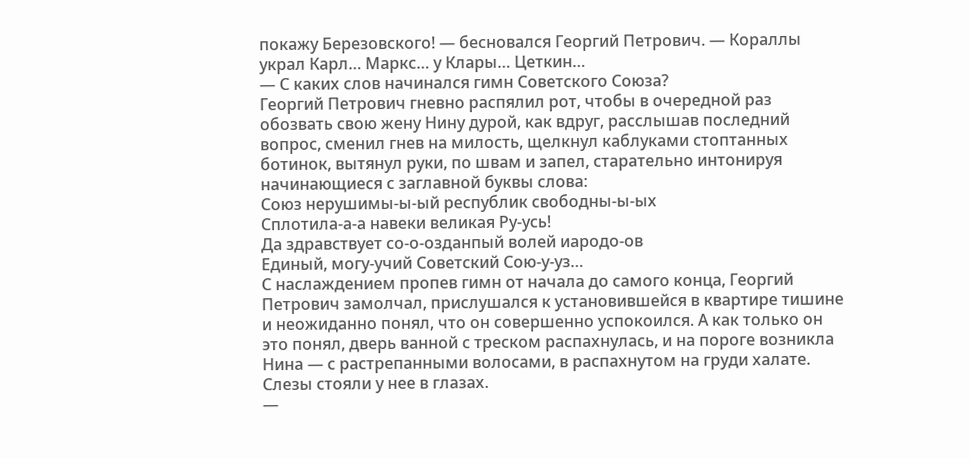покажу Березовского! — бесновался Георгий Петрович. — Кораллы украл Карл… Маркс… у Клары… Цеткин…
— С каких слов начинался гимн Советского Союза?
Георгий Петрович гневно распялил рот, чтобы в очередной раз обозвать свою жену Нину дурой, как вдруг, расслышав последний вопрос, сменил гнев на милость, щелкнул каблуками стоптанных ботинок, вытянул руки, по швам и запел, старательно интонируя начинающиеся с заглавной буквы слова:
Союз нерушимы-ы-ый республик свободны-ы-ых
Сплотила-а-а навеки великая Ру-усь!
Да здравствует со-о-озданпый волей иародо-ов
Единый, могу-учий Советский Сою-у-уз…
С наслаждением пропев гимн от начала до самого конца, Георгий Петрович замолчал, прислушался к установившейся в квартире тишине и неожиданно понял, что он совершенно успокоился. А как только он это понял, дверь ванной с треском распахнулась, и на пороге возникла Нина — с растрепанными волосами, в распахнутом на груди халате. Слезы стояли у нее в глазах.
—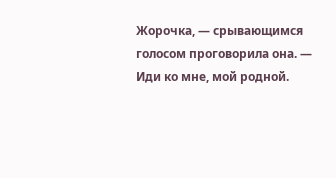Жорочка, — срывающимся голосом проговорила она. — Иди ко мне, мой родной.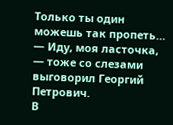Только ты один можешь так пропеть…
— Иду, моя ласточка, — тоже со слезами выговорил Георгий Петрович.
В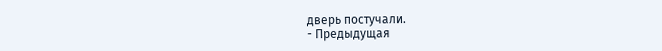дверь постучали.
- Предыдущая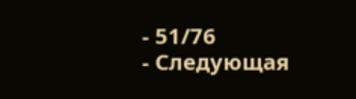- 51/76
- Следующая